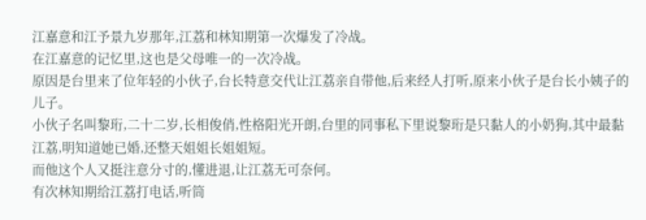江嘉意和江予景九岁那年,江荔和林知期第一次爆发了冷战。
在江嘉意的记忆里,这也是父母唯一的一次冷战。
原因是台里来了位年轻的小伙子,台长特意交代让江荔亲自带他,后来经人打听,原来小伙子是台长小姨子的儿子。
小伙子名叫黎珩,二十二岁,长相俊俏,性格阳光开朗,台里的同事私下里说黎珩是只黏人的小奶狗,其中最黏江荔,明知道她已婚,还整天姐姐长姐姐短。
而他这个人又挺注意分寸的,懂进退,让江荔无可奈何。
有次林知期给江荔打电话,听筒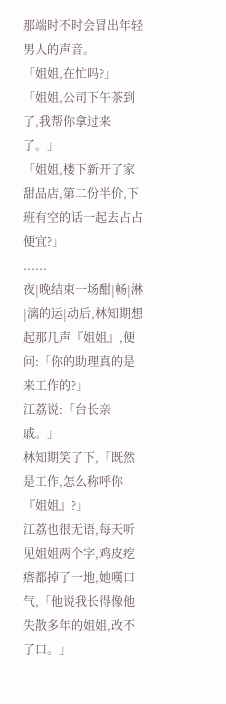那端时不时会冒出年轻男人的声音。
「姐姐,在忙吗?」
「姐姐,公司下午茶到了,我帮你拿过来了。」
「姐姐,楼下新开了家甜品店,第二份半价,下班有空的话一起去占占便宜?」
......
夜|晚结束一场酣|畅|淋|漓的运|动后,林知期想起那几声『姐姐』,便问:「你的助理真的是来工作的?」
江荔说:「台长亲戚。」
林知期笑了下,「既然是工作,怎么称呼你『姐姐』?」
江荔也很无语,每天听见姐姐两个字,鸡皮疙瘩都掉了一地,她嘆口气,「他说我长得像他失散多年的姐姐,改不了口。」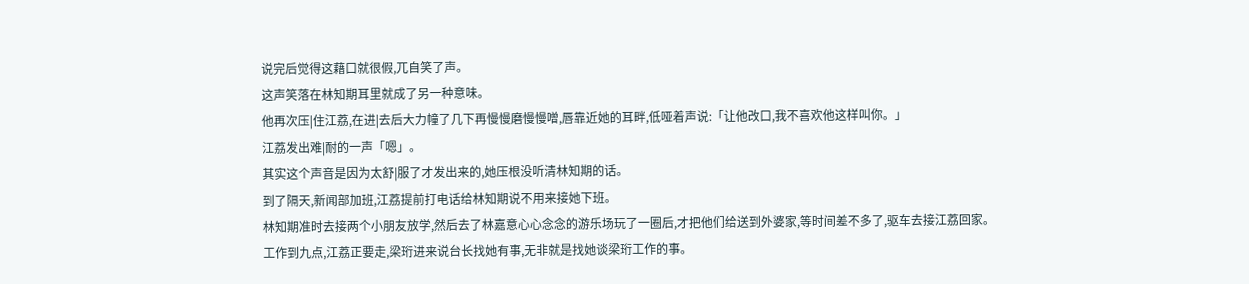说完后觉得这藉口就很假,兀自笑了声。
这声笑落在林知期耳里就成了另一种意味。
他再次压|住江荔,在进|去后大力幢了几下再慢慢磨慢慢噌,唇靠近她的耳畔,低哑着声说:「让他改口,我不喜欢他这样叫你。」
江荔发出难|耐的一声「嗯」。
其实这个声音是因为太舒|服了才发出来的,她压根没听清林知期的话。
到了隔天,新闻部加班,江荔提前打电话给林知期说不用来接她下班。
林知期准时去接两个小朋友放学,然后去了林嘉意心心念念的游乐场玩了一圈后,才把他们给送到外婆家,等时间差不多了,驱车去接江荔回家。
工作到九点,江荔正要走,梁珩进来说台长找她有事,无非就是找她谈梁珩工作的事。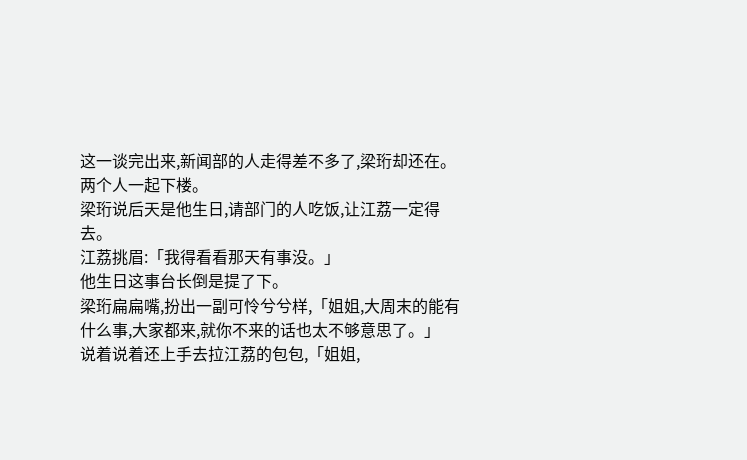这一谈完出来,新闻部的人走得差不多了,梁珩却还在。
两个人一起下楼。
梁珩说后天是他生日,请部门的人吃饭,让江荔一定得去。
江荔挑眉:「我得看看那天有事没。」
他生日这事台长倒是提了下。
梁珩扁扁嘴,扮出一副可怜兮兮样,「姐姐,大周末的能有什么事,大家都来,就你不来的话也太不够意思了。」
说着说着还上手去拉江荔的包包,「姐姐,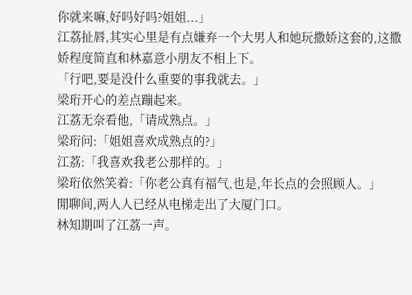你就来嘛,好吗好吗?姐姐...」
江荔扯唇,其实心里是有点嫌弃一个大男人和她玩撒娇这套的,这撒娇程度简直和林嘉意小朋友不相上下。
「行吧,要是没什么重要的事我就去。」
梁珩开心的差点蹦起来。
江荔无奈看他,「请成熟点。」
梁珩问:「姐姐喜欢成熟点的?」
江荔:「我喜欢我老公那样的。」
梁珩依然笑着:「你老公真有福气,也是,年长点的会照顾人。」
閒聊间,两人人已经从电梯走出了大厦门口。
林知期叫了江荔一声。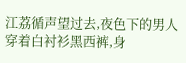江荔循声望过去,夜色下的男人穿着白衬衫黑西裤,身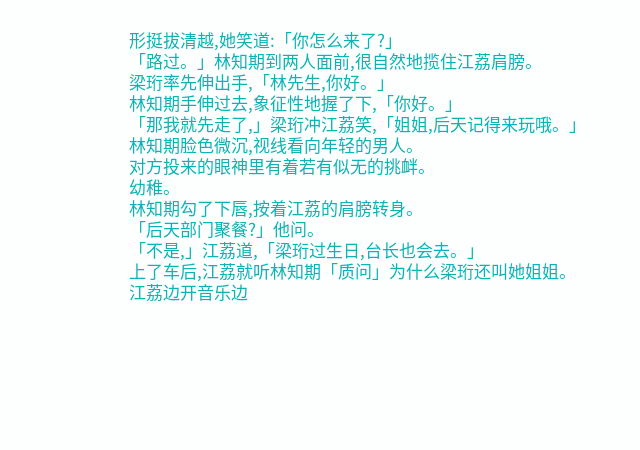形挺拔清越,她笑道:「你怎么来了?」
「路过。」林知期到两人面前,很自然地揽住江荔肩膀。
梁珩率先伸出手,「林先生,你好。」
林知期手伸过去,象征性地握了下,「你好。」
「那我就先走了,」梁珩冲江荔笑,「姐姐,后天记得来玩哦。」
林知期脸色微沉,视线看向年轻的男人。
对方投来的眼神里有着若有似无的挑衅。
幼稚。
林知期勾了下唇,按着江荔的肩膀转身。
「后天部门聚餐?」他问。
「不是,」江荔道,「梁珩过生日,台长也会去。」
上了车后,江荔就听林知期「质问」为什么梁珩还叫她姐姐。
江荔边开音乐边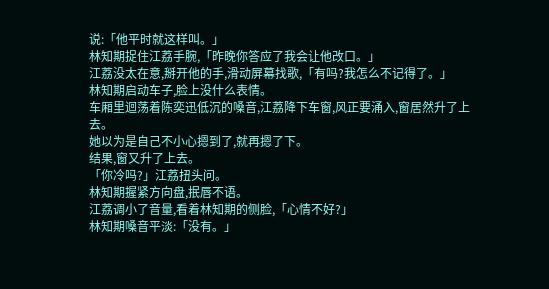说:「他平时就这样叫。」
林知期捉住江荔手腕,「昨晚你答应了我会让他改口。」
江荔没太在意,掰开他的手,滑动屏幕找歌,「有吗?我怎么不记得了。」
林知期启动车子,脸上没什么表情。
车厢里迴荡着陈奕迅低沉的嗓音,江荔降下车窗,风正要涌入,窗居然升了上去。
她以为是自己不小心摁到了,就再摁了下。
结果,窗又升了上去。
「你冷吗?」江荔扭头问。
林知期握紧方向盘,抿唇不语。
江荔调小了音量,看着林知期的侧脸,「心情不好?」
林知期嗓音平淡:「没有。」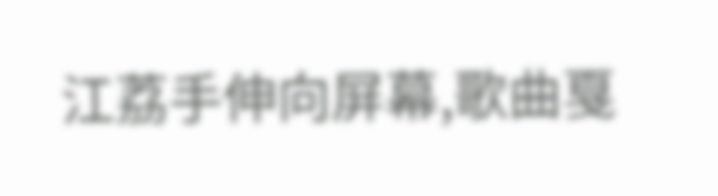江荔手伸向屏幕,歌曲戛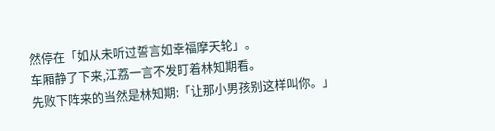然停在「如从未听过誓言如幸福摩天轮」。
车厢静了下来,江荔一言不发盯着林知期看。
先败下阵来的当然是林知期:「让那小男孩别这样叫你。」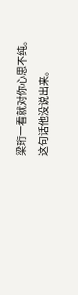梁珩一看就对你心思不纯。这句话他没说出来。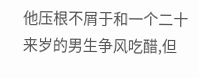他压根不屑于和一个二十来岁的男生争风吃醋,但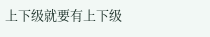上下级就要有上下级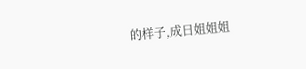的样子,成日姐姐姐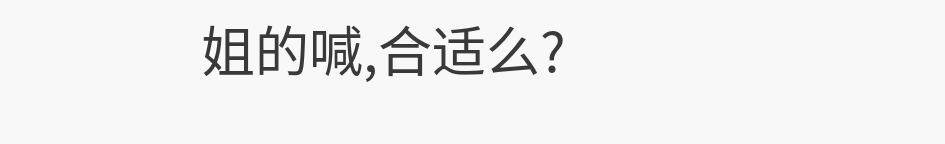姐的喊,合适么?